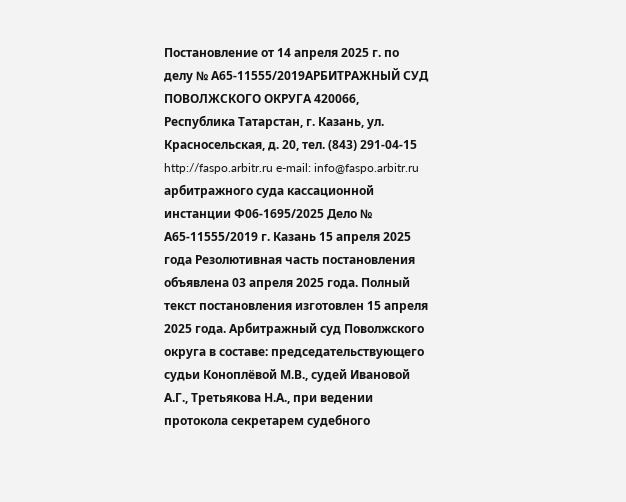Постановление от 14 апреля 2025 г. по делу № А65-11555/2019АРБИТРАЖНЫЙ СУД ПОВОЛЖСКОГО ОКРУГА 420066, Республика Татарстан, г. Казань, ул. Красносельская, д. 20, тел. (843) 291-04-15 http://faspo.arbitr.ru e-mail: info@faspo.arbitr.ru арбитражного суда кассационной инстанции Ф06-1695/2025 Дело № А65-11555/2019 г. Казань 15 апреля 2025 года Резолютивная часть постановления объявлена 03 апреля 2025 года. Полный текст постановления изготовлен 15 апреля 2025 года. Арбитражный суд Поволжского округа в составе: председательствующего судьи Коноплёвой М.В., судей Ивановой А.Г., Третьякова Н.А., при ведении протокола секретарем судебного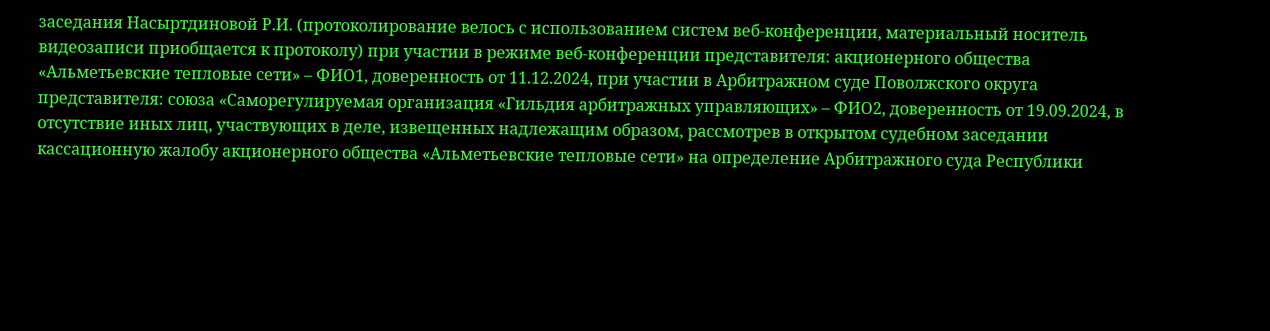заседания Насыртдиновой Р.И. (протоколирование велось с использованием систем веб-конференции, материальный носитель видеозаписи приобщается к протоколу) при участии в режиме веб-конференции представителя: акционерного общества «Альметьевские тепловые сети» – ФИО1, доверенность от 11.12.2024, при участии в Арбитражном суде Поволжского округа представителя: союза «Саморегулируемая организация «Гильдия арбитражных управляющих» – ФИО2, доверенность от 19.09.2024, в отсутствие иных лиц, участвующих в деле, извещенных надлежащим образом, рассмотрев в открытом судебном заседании кассационную жалобу акционерного общества «Альметьевские тепловые сети» на определение Арбитражного суда Республики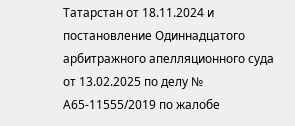Татарстан от 18.11.2024 и постановление Одиннадцатого арбитражного апелляционного суда от 13.02.2025 по делу № А65-11555/2019 по жалобе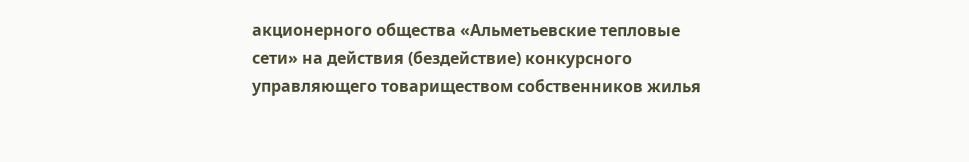акционерного общества «Альметьевские тепловые сети» на действия (бездействие) конкурсного управляющего товариществом собственников жилья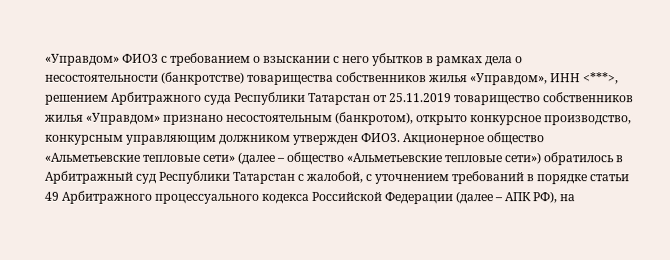«Управдом» ФИО3 с требованием о взыскании с него убытков в рамках дела о несостоятельности (банкротстве) товарищества собственников жилья «Управдом», ИНН <***>, решением Арбитражного суда Республики Татарстан от 25.11.2019 товарищество собственников жилья «Управдом» признано несостоятельным (банкротом), открыто конкурсное производство, конкурсным управляющим должником утвержден ФИО3. Акционерное общество «Альметьевские тепловые сети» (далее – общество «Альметьевские тепловые сети») обратилось в Арбитражный суд Республики Татарстан с жалобой, с уточнением требований в порядке статьи 49 Арбитражного процессуального кодекса Российской Федерации (далее – АПК РФ), на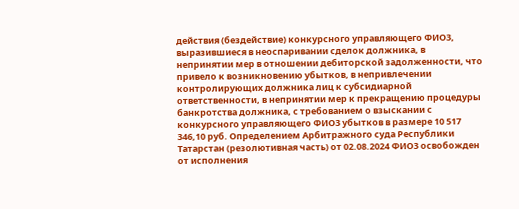действия (бездействие) конкурсного управляющего ФИО3, выразившиеся в неоспаривании сделок должника, в непринятии мер в отношении дебиторской задолженности, что привело к возникновению убытков, в непривлечении контролирующих должника лиц к субсидиарной ответственности, в непринятии мер к прекращению процедуры банкротства должника, с требованием о взыскании с конкурсного управляющего ФИО3 убытков в размере 10 517 346,10 руб. Определением Арбитражного суда Республики Татарстан (резолютивная часть) от 02.08.2024 ФИО3 освобожден от исполнения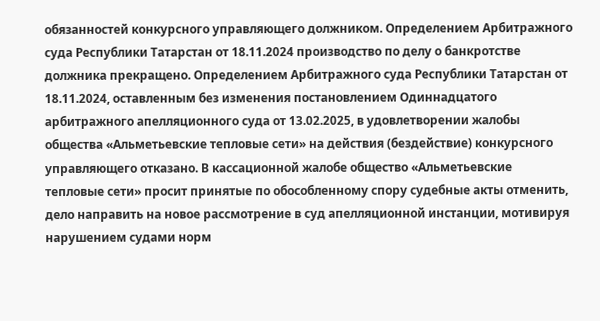обязанностей конкурсного управляющего должником. Определением Арбитражного суда Республики Татарстан от 18.11.2024 производство по делу о банкротстве должника прекращено. Определением Арбитражного суда Республики Татарстан от 18.11.2024, оставленным без изменения постановлением Одиннадцатого арбитражного апелляционного суда от 13.02.2025, в удовлетворении жалобы общества «Альметьевские тепловые сети» на действия (бездействие) конкурсного управляющего отказано. В кассационной жалобе общество «Альметьевские тепловые сети» просит принятые по обособленному спору судебные акты отменить, дело направить на новое рассмотрение в суд апелляционной инстанции, мотивируя нарушением судами норм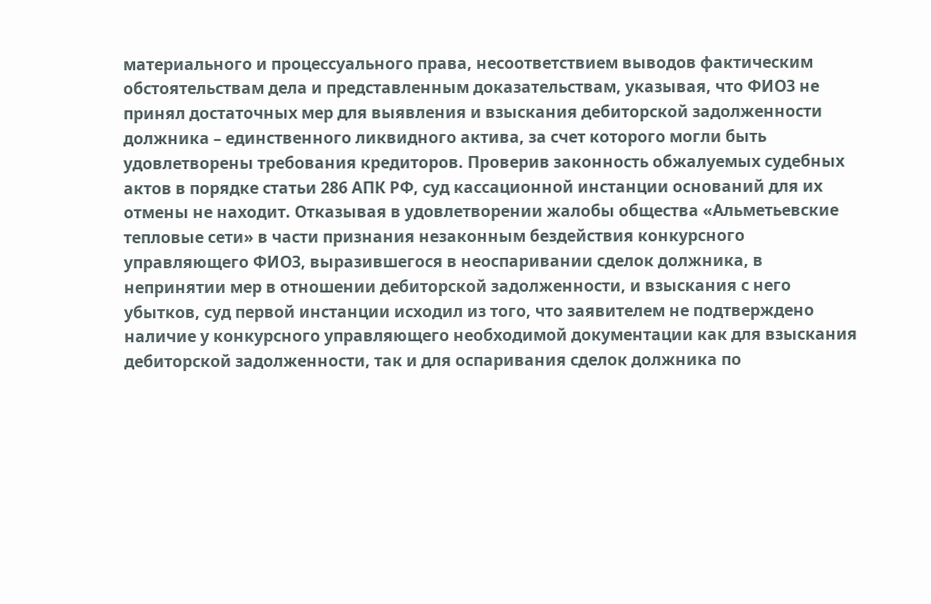материального и процессуального права, несоответствием выводов фактическим обстоятельствам дела и представленным доказательствам, указывая, что ФИО3 не принял достаточных мер для выявления и взыскания дебиторской задолженности должника – единственного ликвидного актива, за счет которого могли быть удовлетворены требования кредиторов. Проверив законность обжалуемых судебных актов в порядке статьи 286 АПК РФ, суд кассационной инстанции оснований для их отмены не находит. Отказывая в удовлетворении жалобы общества «Альметьевские тепловые сети» в части признания незаконным бездействия конкурсного управляющего ФИО3, выразившегося в неоспаривании сделок должника, в непринятии мер в отношении дебиторской задолженности, и взыскания с него убытков, суд первой инстанции исходил из того, что заявителем не подтверждено наличие у конкурсного управляющего необходимой документации как для взыскания дебиторской задолженности, так и для оспаривания сделок должника по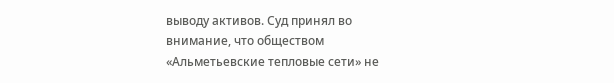выводу активов. Суд принял во внимание, что обществом «Альметьевские тепловые сети» не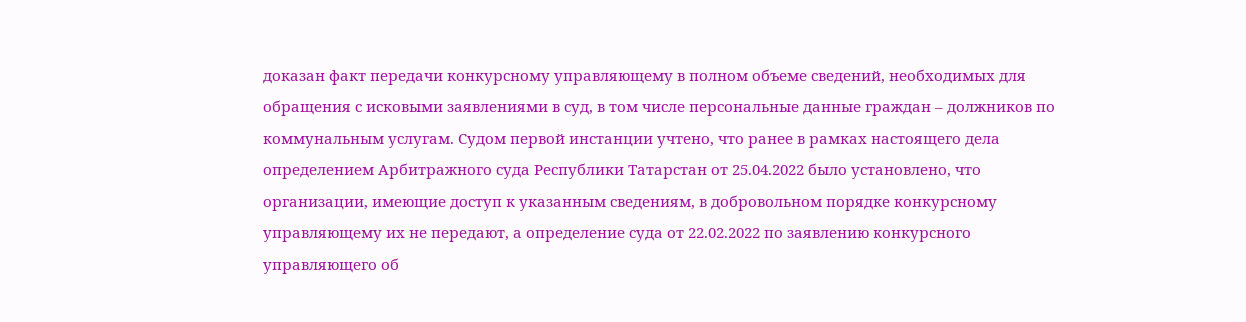доказан факт передачи конкурсному управляющему в полном объеме сведений, необходимых для обращения с исковыми заявлениями в суд, в том числе персональные данные граждан – должников по коммунальным услугам. Судом первой инстанции учтено, что ранее в рамках настоящего дела определением Арбитражного суда Республики Татарстан от 25.04.2022 было установлено, что организации, имеющие доступ к указанным сведениям, в добровольном порядке конкурсному управляющему их не передают, а определение суда от 22.02.2022 по заявлению конкурсного управляющего об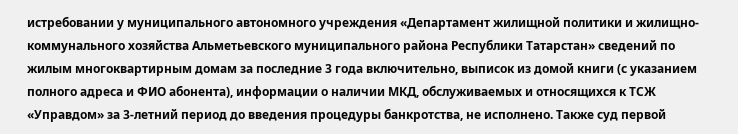истребовании у муниципального автономного учреждения «Департамент жилищной политики и жилищно-коммунального хозяйства Альметьевского муниципального района Республики Татарстан» сведений по жилым многоквартирным домам за последние 3 года включительно, выписок из домой книги (с указанием полного адреса и ФИО абонента), информации о наличии МКД, обслуживаемых и относящихся к ТСЖ «Управдом» за 3-летний период до введения процедуры банкротства, не исполнено. Также суд первой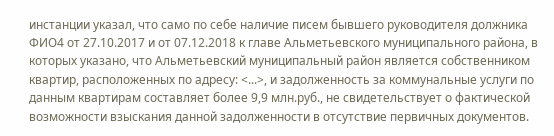инстанции указал, что само по себе наличие писем бывшего руководителя должника ФИО4 от 27.10.2017 и от 07.12.2018 к главе Альметьевского муниципального района, в которых указано, что Альметьевский муниципальный район является собственником квартир, расположенных по адресу: <...>, и задолженность за коммунальные услуги по данным квартирам составляет более 9,9 млн.руб., не свидетельствует о фактической возможности взыскания данной задолженности в отсутствие первичных документов.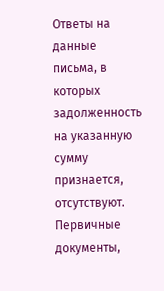Ответы на данные письма, в которых задолженность на указанную сумму признается, отсутствуют. Первичные документы,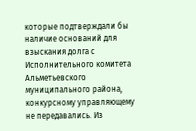которые подтверждали бы наличие оснований для взыскания долга с Исполнительного комитета Альметьевского муниципального района, конкурсному управляющему не передавались. Из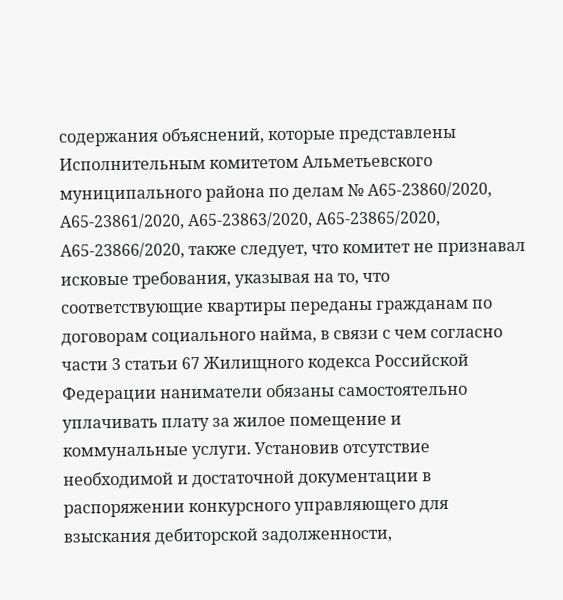содержания объяснений, которые представлены Исполнительным комитетом Альметьевского муниципального района по делам № А65-23860/2020, А65-23861/2020, А65-23863/2020, А65-23865/2020, А65-23866/2020, также следует, что комитет не признавал исковые требования, указывая на то, что соответствующие квартиры переданы гражданам по договорам социального найма, в связи с чем согласно части 3 статьи 67 Жилищного кодекса Российской Федерации наниматели обязаны самостоятельно уплачивать плату за жилое помещение и коммунальные услуги. Установив отсутствие необходимой и достаточной документации в распоряжении конкурсного управляющего для взыскания дебиторской задолженности,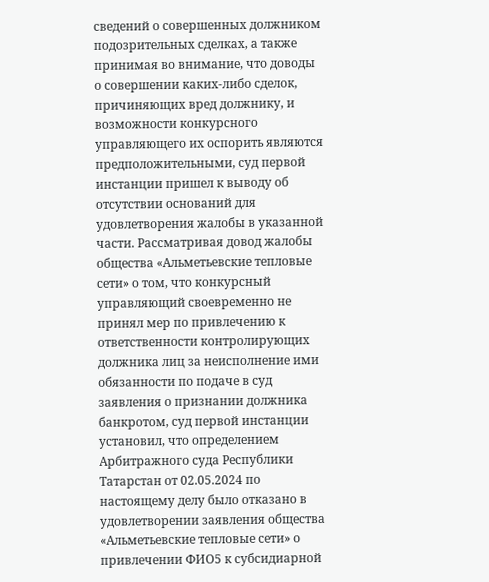сведений о совершенных должником подозрительных сделках, а также принимая во внимание, что доводы о совершении каких-либо сделок, причиняющих вред должнику, и возможности конкурсного управляющего их оспорить являются предположительными, суд первой инстанции пришел к выводу об отсутствии оснований для удовлетворения жалобы в указанной части. Рассматривая довод жалобы общества «Альметьевские тепловые сети» о том, что конкурсный управляющий своевременно не принял мер по привлечению к ответственности контролирующих должника лиц за неисполнение ими обязанности по подаче в суд заявления о признании должника банкротом, суд первой инстанции установил, что определением Арбитражного суда Республики Татарстан от 02.05.2024 по настоящему делу было отказано в удовлетворении заявления общества «Альметьевские тепловые сети» о привлечении ФИО5 к субсидиарной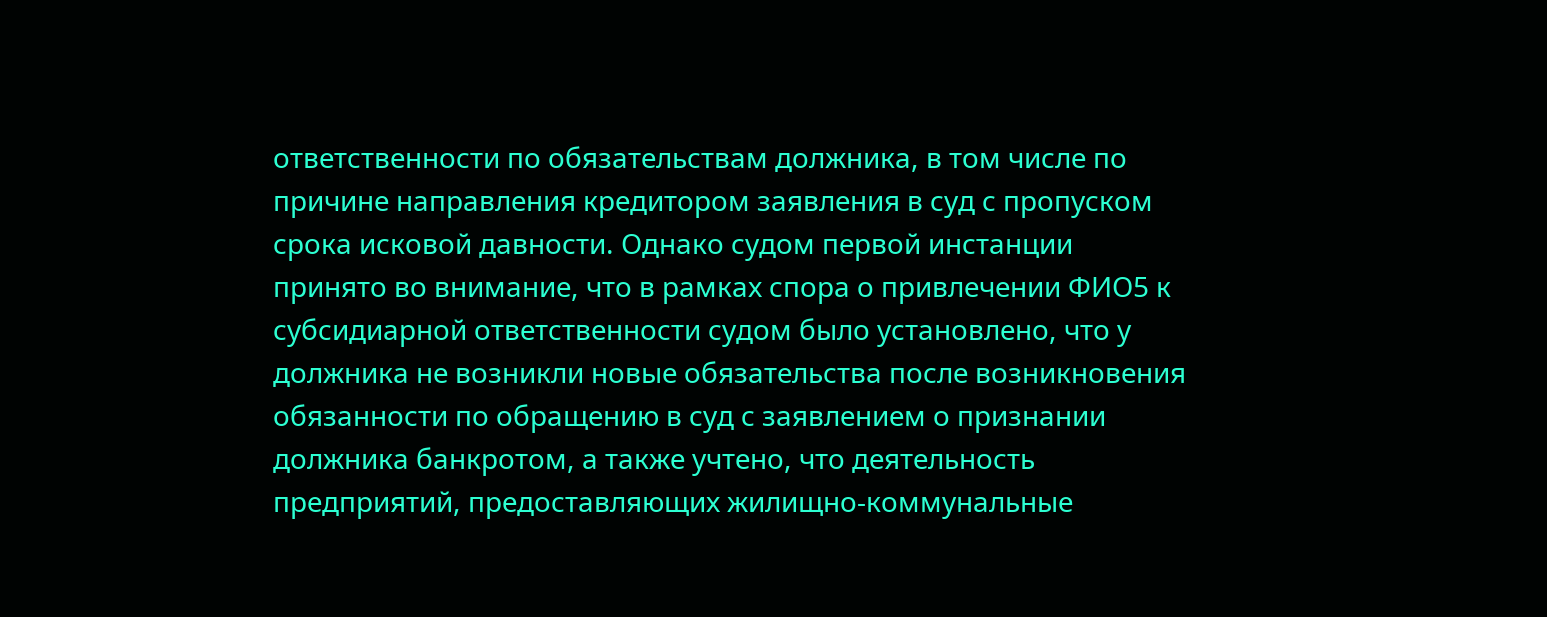ответственности по обязательствам должника, в том числе по причине направления кредитором заявления в суд с пропуском срока исковой давности. Однако судом первой инстанции принято во внимание, что в рамках спора о привлечении ФИО5 к субсидиарной ответственности судом было установлено, что у должника не возникли новые обязательства после возникновения обязанности по обращению в суд с заявлением о признании должника банкротом, а также учтено, что деятельность предприятий, предоставляющих жилищно-коммунальные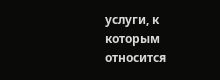услуги, к которым относится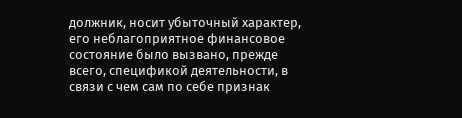должник, носит убыточный характер, его неблагоприятное финансовое состояние было вызвано, прежде всего, спецификой деятельности, в связи с чем сам по себе признак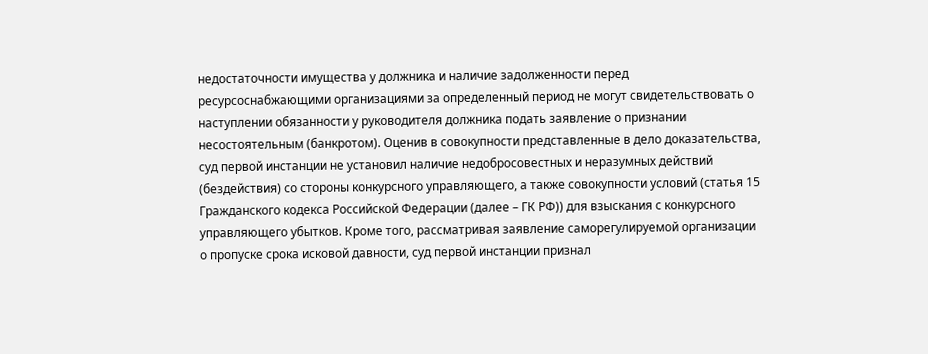недостаточности имущества у должника и наличие задолженности перед ресурсоснабжающими организациями за определенный период не могут свидетельствовать о наступлении обязанности у руководителя должника подать заявление о признании несостоятельным (банкротом). Оценив в совокупности представленные в дело доказательства, суд первой инстанции не установил наличие недобросовестных и неразумных действий (бездействия) со стороны конкурсного управляющего, а также совокупности условий (статья 15 Гражданского кодекса Российской Федерации (далее – ГК РФ)) для взыскания с конкурсного управляющего убытков. Кроме того, рассматривая заявление саморегулируемой организации о пропуске срока исковой давности, суд первой инстанции признал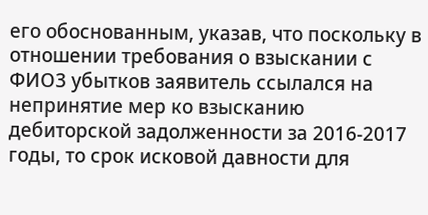его обоснованным, указав, что поскольку в отношении требования о взыскании с ФИО3 убытков заявитель ссылался на непринятие мер ко взысканию дебиторской задолженности за 2016-2017 годы, то срок исковой давности для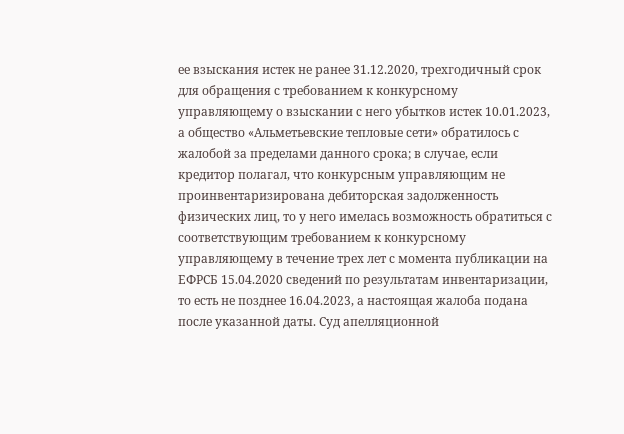ее взыскания истек не ранее 31.12.2020, трехгодичный срок для обращения с требованием к конкурсному управляющему о взыскании с него убытков истек 10.01.2023, а общество «Альметьевские тепловые сети» обратилось с жалобой за пределами данного срока; в случае, если кредитор полагал, что конкурсным управляющим не проинвентаризирована дебиторская задолженность физических лиц, то у него имелась возможность обратиться с соответствующим требованием к конкурсному управляющему в течение трех лет с момента публикации на ЕФРСБ 15.04.2020 сведений по результатам инвентаризации, то есть не позднее 16.04.2023, а настоящая жалоба подана после указанной даты. Суд апелляционной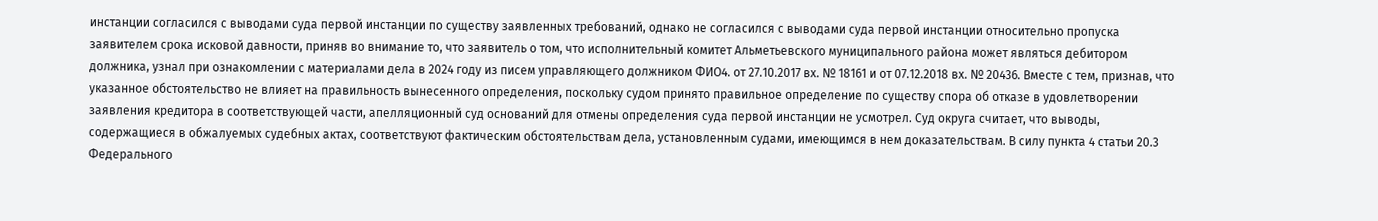инстанции согласился с выводами суда первой инстанции по существу заявленных требований, однако не согласился с выводами суда первой инстанции относительно пропуска заявителем срока исковой давности, приняв во внимание то, что заявитель о том, что исполнительный комитет Альметьевского муниципального района может являться дебитором должника, узнал при ознакомлении с материалами дела в 2024 году из писем управляющего должником ФИО4. от 27.10.2017 вх. № 18161 и от 07.12.2018 вх. № 20436. Вместе с тем, признав, что указанное обстоятельство не влияет на правильность вынесенного определения, поскольку судом принято правильное определение по существу спора об отказе в удовлетворении заявления кредитора в соответствующей части, апелляционный суд оснований для отмены определения суда первой инстанции не усмотрел. Суд округа считает, что выводы, содержащиеся в обжалуемых судебных актах, соответствуют фактическим обстоятельствам дела, установленным судами, имеющимся в нем доказательствам. В силу пункта 4 статьи 20.3 Федерального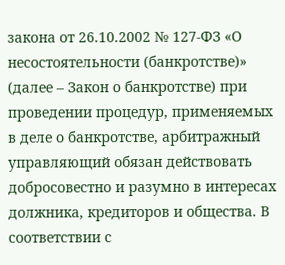закона от 26.10.2002 № 127-ФЗ «О несостоятельности (банкротстве)» (далее – Закон о банкротстве) при проведении процедур, применяемых в деле о банкротстве, арбитражный управляющий обязан действовать добросовестно и разумно в интересах должника, кредиторов и общества. В соответствии с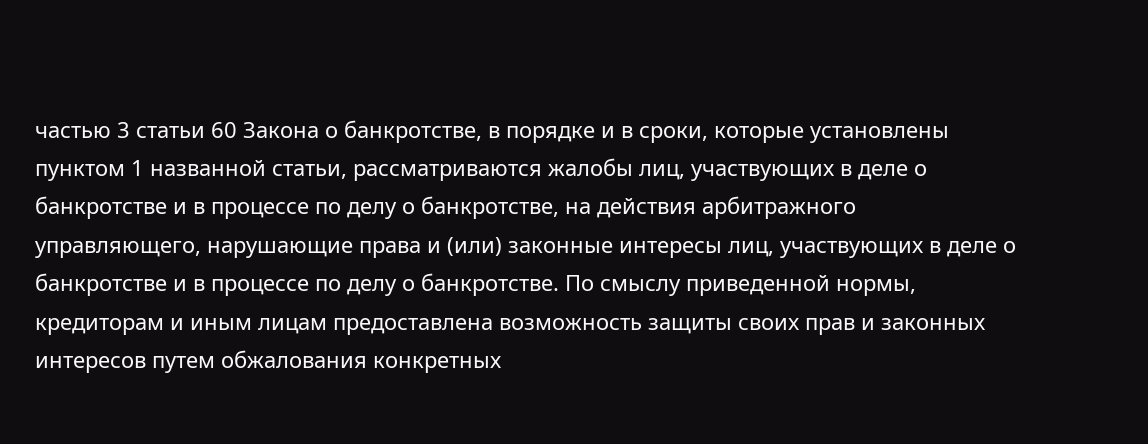частью 3 статьи 60 Закона о банкротстве, в порядке и в сроки, которые установлены пунктом 1 названной статьи, рассматриваются жалобы лиц, участвующих в деле о банкротстве и в процессе по делу о банкротстве, на действия арбитражного управляющего, нарушающие права и (или) законные интересы лиц, участвующих в деле о банкротстве и в процессе по делу о банкротстве. По смыслу приведенной нормы, кредиторам и иным лицам предоставлена возможность защиты своих прав и законных интересов путем обжалования конкретных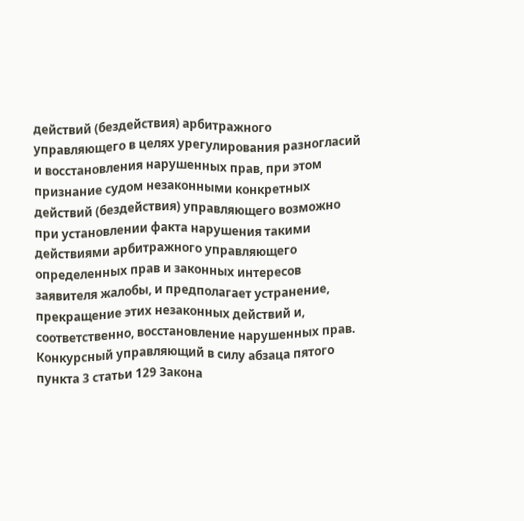действий (бездействия) арбитражного управляющего в целях урегулирования разногласий и восстановления нарушенных прав, при этом признание судом незаконными конкретных действий (бездействия) управляющего возможно при установлении факта нарушения такими действиями арбитражного управляющего определенных прав и законных интересов заявителя жалобы, и предполагает устранение, прекращение этих незаконных действий и, соответственно, восстановление нарушенных прав. Конкурсный управляющий в силу абзаца пятого пункта 3 статьи 129 Закона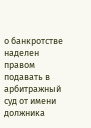о банкротстве наделен правом подавать в арбитражный суд от имени должника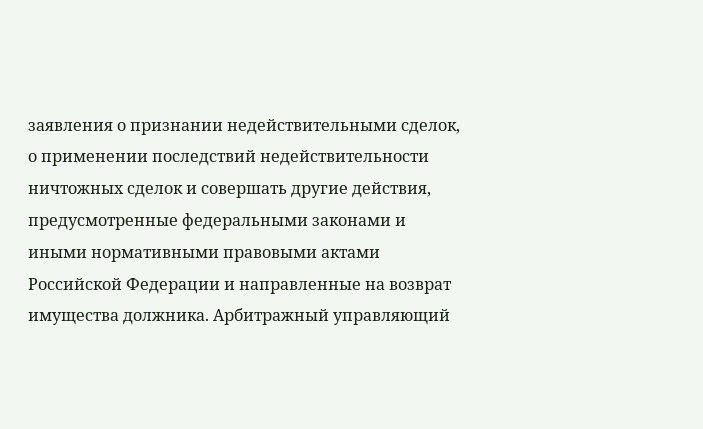заявления о признании недействительными сделок, о применении последствий недействительности ничтожных сделок и совершать другие действия, предусмотренные федеральными законами и иными нормативными правовыми актами Российской Федерации и направленные на возврат имущества должника. Арбитражный управляющий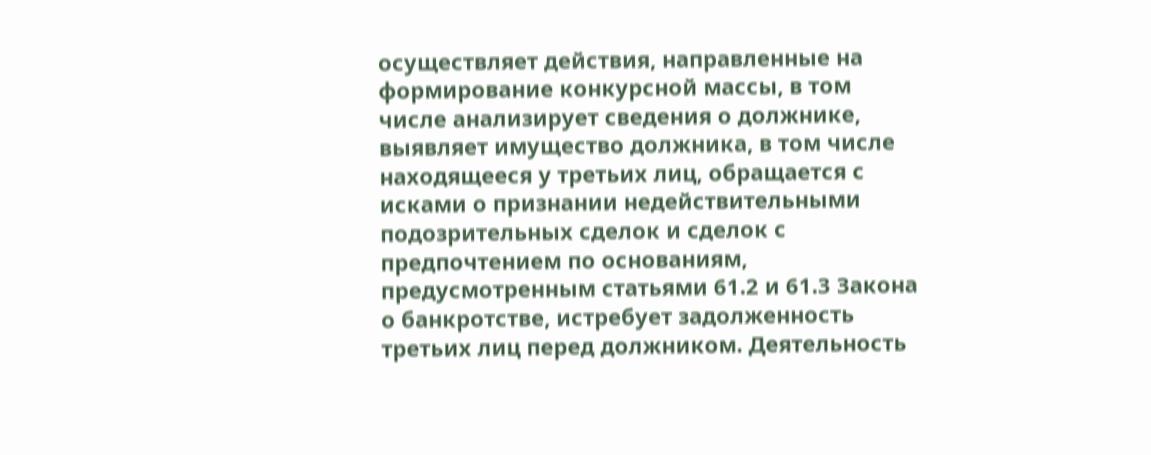осуществляет действия, направленные на формирование конкурсной массы, в том числе анализирует сведения о должнике, выявляет имущество должника, в том числе находящееся у третьих лиц, обращается с исками о признании недействительными подозрительных сделок и сделок с предпочтением по основаниям, предусмотренным статьями 61.2 и 61.3 Закона о банкротстве, истребует задолженность третьих лиц перед должником. Деятельность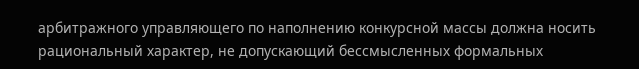арбитражного управляющего по наполнению конкурсной массы должна носить рациональный характер, не допускающий бессмысленных формальных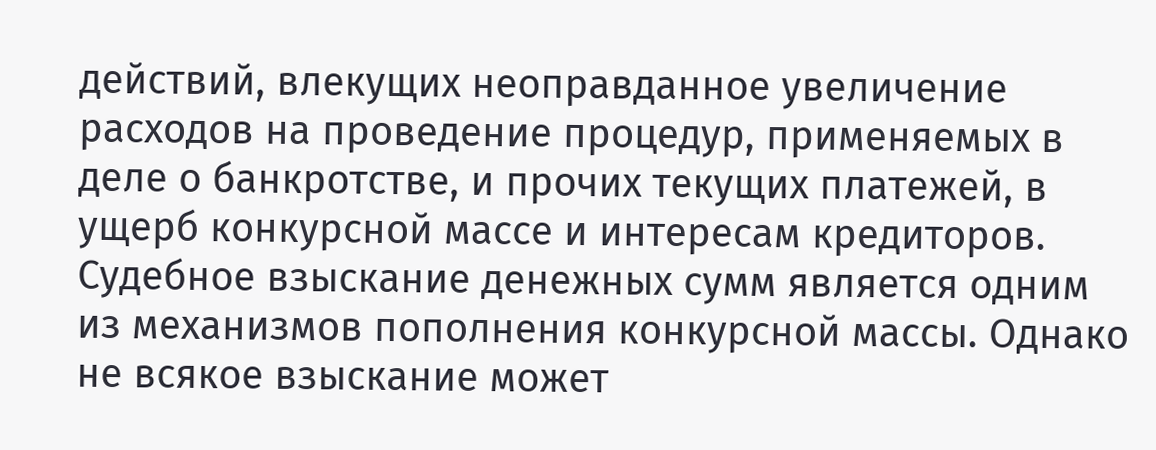действий, влекущих неоправданное увеличение расходов на проведение процедур, применяемых в деле о банкротстве, и прочих текущих платежей, в ущерб конкурсной массе и интересам кредиторов. Судебное взыскание денежных сумм является одним из механизмов пополнения конкурсной массы. Однако не всякое взыскание может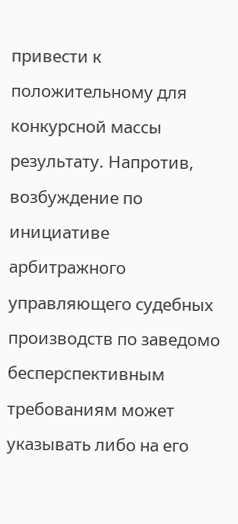привести к положительному для конкурсной массы результату. Напротив, возбуждение по инициативе арбитражного управляющего судебных производств по заведомо бесперспективным требованиям может указывать либо на его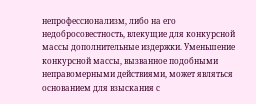непрофессионализм, либо на его недобросовестность, влекущие для конкурсной массы дополнительные издержки. Уменьшение конкурсной массы, вызванное подобными неправомерными действиями, может являться основанием для взыскания с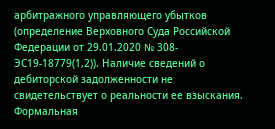арбитражного управляющего убытков (определение Верховного Суда Российской Федерации от 29.01.2020 № 308-ЭС19-18779(1,2)). Наличие сведений о дебиторской задолженности не свидетельствует о реальности ее взыскания. Формальная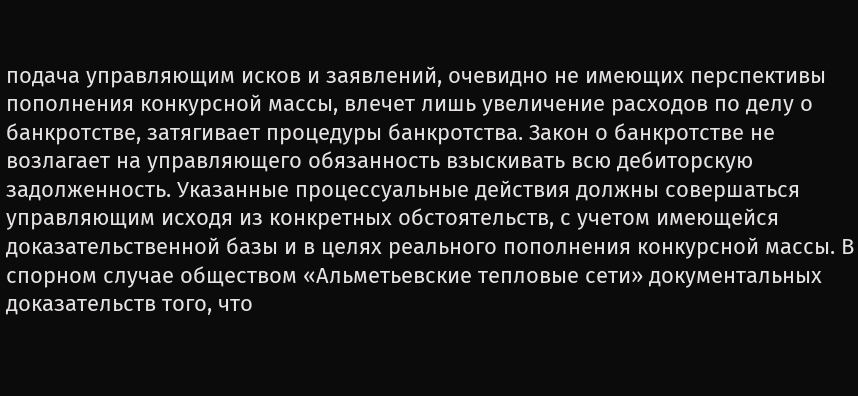подача управляющим исков и заявлений, очевидно не имеющих перспективы пополнения конкурсной массы, влечет лишь увеличение расходов по делу о банкротстве, затягивает процедуры банкротства. Закон о банкротстве не возлагает на управляющего обязанность взыскивать всю дебиторскую задолженность. Указанные процессуальные действия должны совершаться управляющим исходя из конкретных обстоятельств, с учетом имеющейся доказательственной базы и в целях реального пополнения конкурсной массы. В спорном случае обществом «Альметьевские тепловые сети» документальных доказательств того, что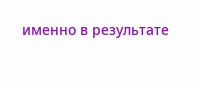именно в результате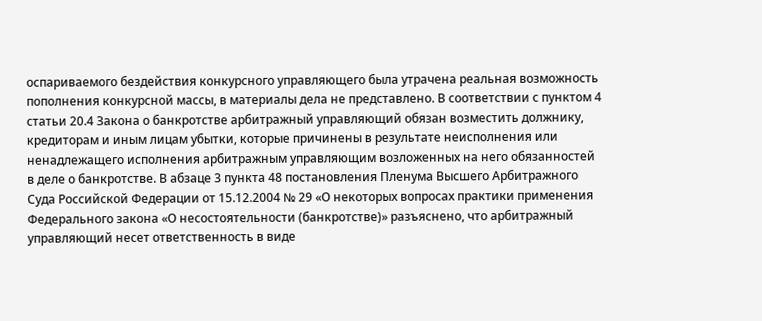оспариваемого бездействия конкурсного управляющего была утрачена реальная возможность пополнения конкурсной массы, в материалы дела не представлено. В соответствии с пунктом 4 статьи 20.4 Закона о банкротстве арбитражный управляющий обязан возместить должнику, кредиторам и иным лицам убытки, которые причинены в результате неисполнения или ненадлежащего исполнения арбитражным управляющим возложенных на него обязанностей в деле о банкротстве. В абзаце 3 пункта 48 постановления Пленума Высшего Арбитражного Суда Российской Федерации от 15.12.2004 № 29 «О некоторых вопросах практики применения Федерального закона «О несостоятельности (банкротстве)» разъяснено, что арбитражный управляющий несет ответственность в виде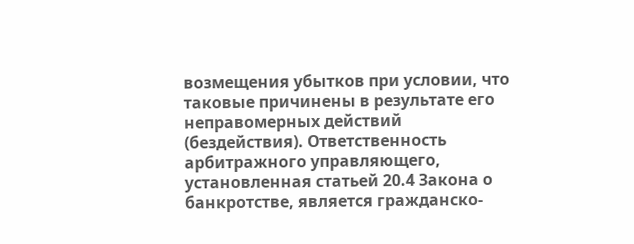возмещения убытков при условии, что таковые причинены в результате его неправомерных действий (бездействия). Ответственность арбитражного управляющего, установленная статьей 20.4 Закона о банкротстве, является гражданско-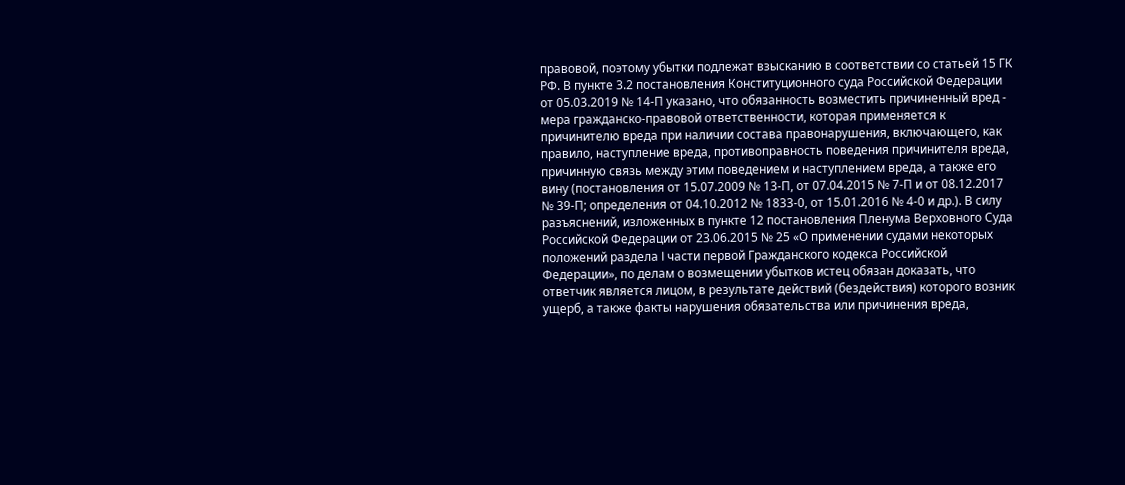правовой, поэтому убытки подлежат взысканию в соответствии со статьей 15 ГК РФ. В пункте 3.2 постановления Конституционного суда Российской Федерации от 05.03.2019 № 14-П указано, что обязанность возместить причиненный вред - мера гражданско-правовой ответственности, которая применяется к причинителю вреда при наличии состава правонарушения, включающего, как правило, наступление вреда, противоправность поведения причинителя вреда, причинную связь между этим поведением и наступлением вреда, а также его вину (постановления от 15.07.2009 № 13-П, от 07.04.2015 № 7-П и от 08.12.2017 № 39-П; определения от 04.10.2012 № 1833-0, от 15.01.2016 № 4-0 и др.). В силу разъяснений, изложенных в пункте 12 постановления Пленума Верховного Суда Российской Федерации от 23.06.2015 № 25 «О применении судами некоторых положений раздела I части первой Гражданского кодекса Российской Федерации», по делам о возмещении убытков истец обязан доказать, что ответчик является лицом, в результате действий (бездействия) которого возник ущерб, а также факты нарушения обязательства или причинения вреда,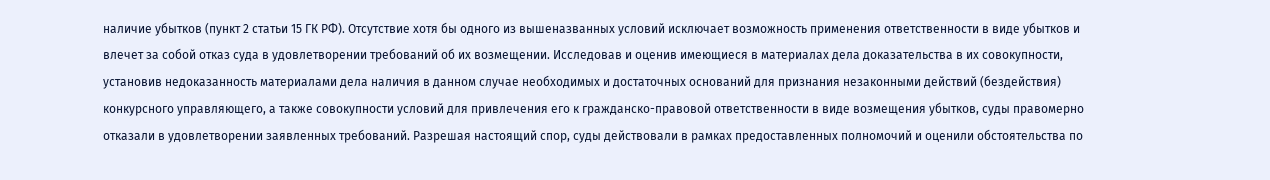наличие убытков (пункт 2 статьи 15 ГК РФ). Отсутствие хотя бы одного из вышеназванных условий исключает возможность применения ответственности в виде убытков и влечет за собой отказ суда в удовлетворении требований об их возмещении. Исследовав и оценив имеющиеся в материалах дела доказательства в их совокупности, установив недоказанность материалами дела наличия в данном случае необходимых и достаточных оснований для признания незаконными действий (бездействия) конкурсного управляющего, а также совокупности условий для привлечения его к гражданско-правовой ответственности в виде возмещения убытков, суды правомерно отказали в удовлетворении заявленных требований. Разрешая настоящий спор, суды действовали в рамках предоставленных полномочий и оценили обстоятельства по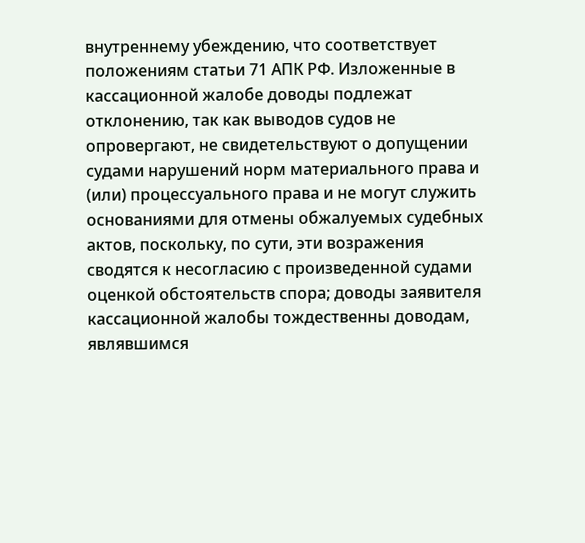внутреннему убеждению, что соответствует положениям статьи 71 АПК РФ. Изложенные в кассационной жалобе доводы подлежат отклонению, так как выводов судов не опровергают, не свидетельствуют о допущении судами нарушений норм материального права и (или) процессуального права и не могут служить основаниями для отмены обжалуемых судебных актов, поскольку, по сути, эти возражения сводятся к несогласию с произведенной судами оценкой обстоятельств спора; доводы заявителя кассационной жалобы тождественны доводам, являвшимся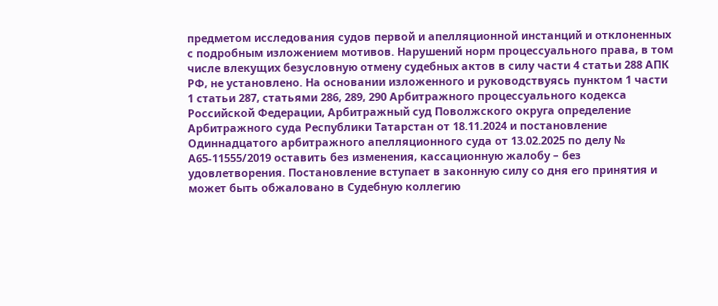предметом исследования судов первой и апелляционной инстанций и отклоненных с подробным изложением мотивов. Нарушений норм процессуального права, в том числе влекущих безусловную отмену судебных актов в силу части 4 статьи 288 АПК РФ, не установлено. На основании изложенного и руководствуясь пунктом 1 части 1 статьи 287, статьями 286, 289, 290 Арбитражного процессуального кодекса Российской Федерации, Арбитражный суд Поволжского округа определение Арбитражного суда Республики Татарстан от 18.11.2024 и постановление Одиннадцатого арбитражного апелляционного суда от 13.02.2025 по делу № А65-11555/2019 оставить без изменения, кассационную жалобу – без удовлетворения. Постановление вступает в законную силу со дня его принятия и может быть обжаловано в Судебную коллегию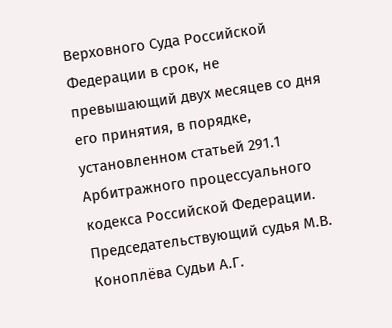Верховного Суда Российской Федерации в срок, не превышающий двух месяцев со дня его принятия, в порядке, установленном статьей 291.1 Арбитражного процессуального кодекса Российской Федерации. Председательствующий судья М.В. Коноплёва Судьи А.Г.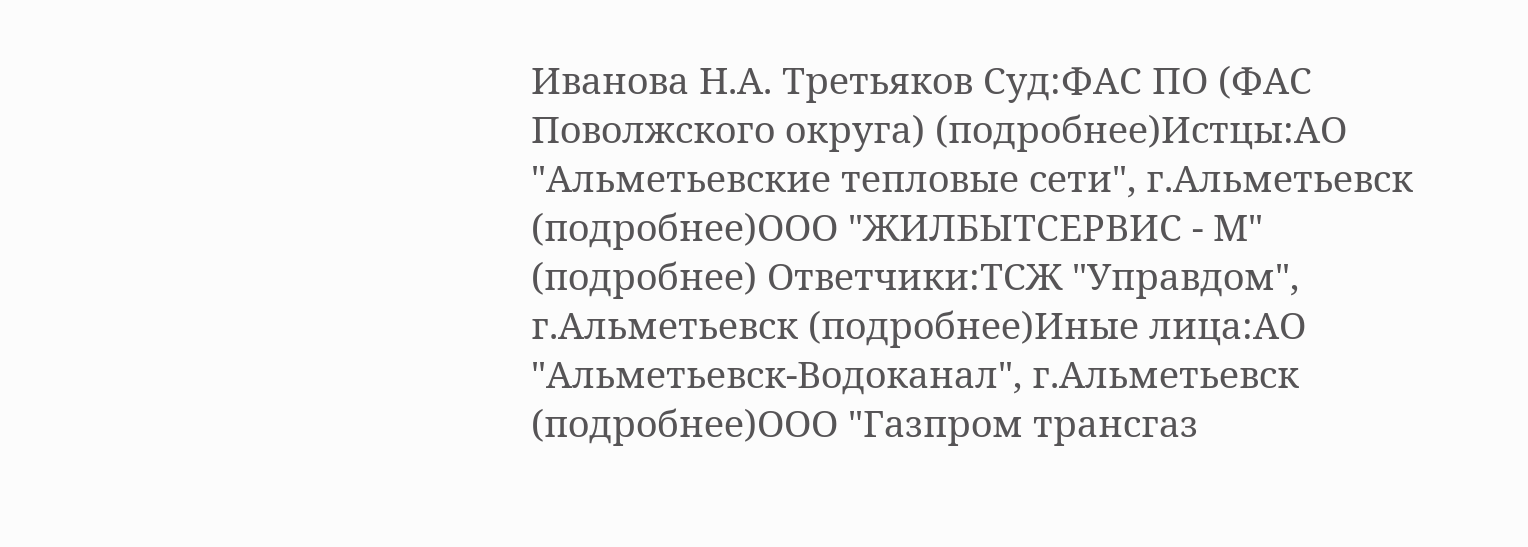Иванова Н.А. Третьяков Суд:ФАС ПО (ФАС Поволжского округа) (подробнее)Истцы:АО "Альметьевские тепловые сети", г.Альметьевск (подробнее)ООО "ЖИЛБЫТСЕРВИС - М" (подробнее) Ответчики:ТСЖ "Управдом", г.Альметьевск (подробнее)Иные лица:АО "Альметьевск-Водоканал", г.Альметьевск (подробнее)ООО "Газпром трансгаз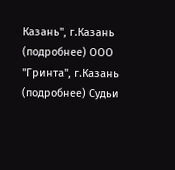Казань", г.Казань (подробнее) ООО "Гринта", г.Казань (подробнее) Судьи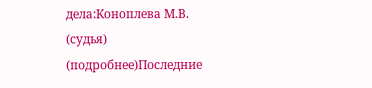дела:Коноплева М.В. (судья) (подробнее)Последние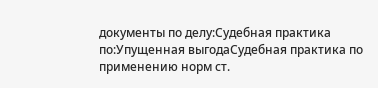документы по делу:Судебная практика по:Упущенная выгодаСудебная практика по применению норм ст.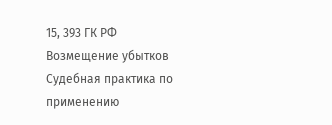15, 393 ГК РФ Возмещение убытков Судебная практика по применению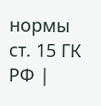нормы ст. 15 ГК РФ |